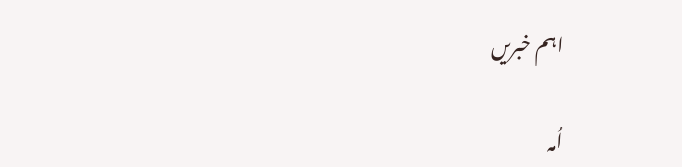اہم خبریں

اُمہ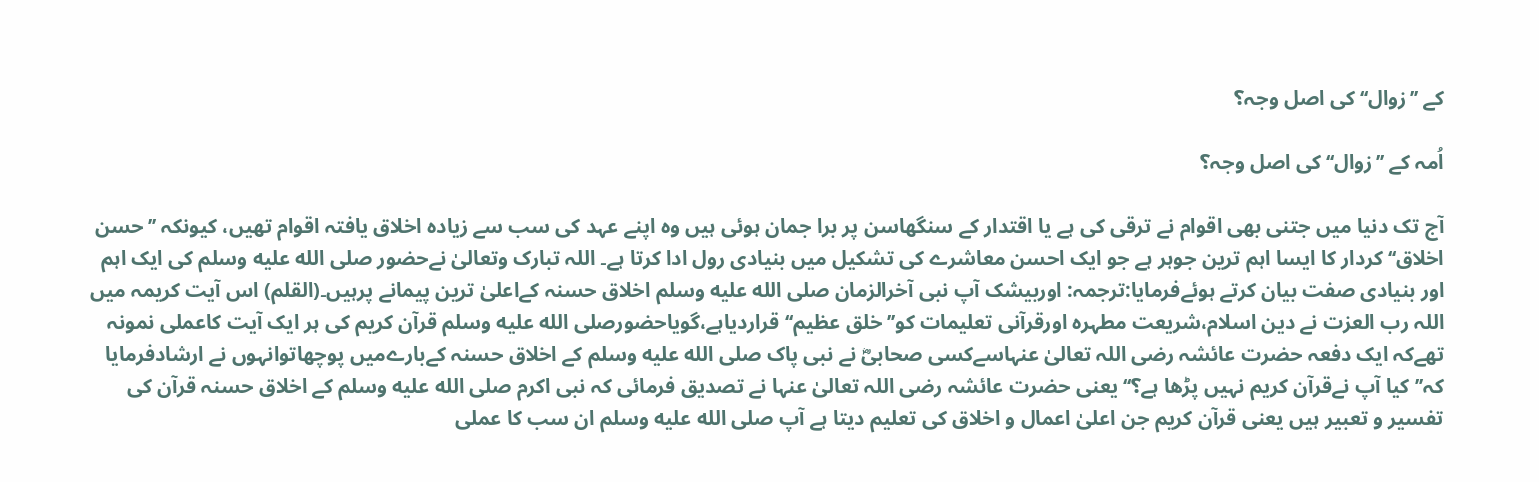کے ’’زوال‘‘کی اصل وجہ؟

اُمہ کے ’’زوال‘‘کی اصل وجہ؟

آج تک دنیا میں جتنی بھی اقوام نے ترقی کی ہے یا اقتدار کے سنگھاسن پر برا جمان ہوئی ہیں وہ اپنے عہد کی سب سے زیادہ اخلاق یافتہ اقوام تھیں، کیونکہ ’’حسن اخلاق‘‘کردار کا ایسا اہم ترین جوہر ہے جو ایک احسن معاشرے کی تشکیل میں بنیادی رول ادا کرتا ہے۔ اللہ تبارک وتعالیٰ نےحضور صلى الله عليه وسلم کی ایک اہم اور بنیادی صفت بیان کرتے ہوئےفرمایا:ترجمہ: اوربیشک آپ نبی آخرالزمان صلى الله عليه وسلم اخلاق حسنہ کےاعلیٰ ترین پیمانے پرہیں۔(القلم) اس آیت کریمہ میں اللہ رب العزت نے دین اسلام،شریعت مطہرہ اورقرآنی تعلیمات کو’’خلق عظیم‘‘ قراردیاہے،گویاحضورصلى الله عليه وسلم قرآن کریم کی ہر ایک آیت کاعملی نمونہ تھےکہ ایک دفعہ حضرت عائشہ رضی اللہ تعالیٰ عنہاسےکسی صحابیؓ نے نبی پاک صلى الله عليه وسلم کے اخلاق حسنہ کےبارےمیں پوچھاتوانہوں نے ارشادفرمایا کہ’’کیا آپ نےقرآن کریم نہیں پڑھا ہے؟‘‘یعنی حضرت عائشہ رضی اللہ تعالیٰ عنہا نے تصدیق فرمائی کہ نبی اکرم صلى الله عليه وسلم کے اخلاق حسنہ قرآن کی تفسیر و تعبیر ہیں یعنی قرآن کریم جن اعلیٰ اعمال و اخلاق کی تعلیم دیتا ہے آپ صلى الله عليه وسلم ان سب کا عملی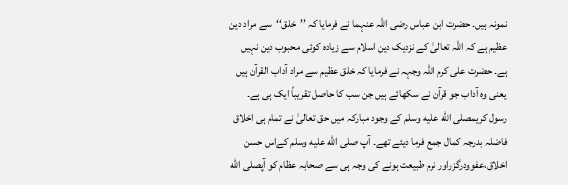نمونہ ہیں۔ حضرت ابن عباس رضی اللہ عنہما نے فرمایا کہ ’’خلق‘‘سے مراد دین عظیم ہے کہ اللہ تعالیٰ کے نزدیک دین اسلام سے زیادہ کوئی محبوب دین نہیں ہے۔ حضرت علی کرم اللہ وجہہ نے فرمایا کہ خلق عظیم سے مراد آداب القرآن ہیں یعنی وہ آداب جو قرآن نے سکھائے ہیں جن سب کا حاصل تقریباً ایک ہی ہے۔ رسول کریمصلى الله عليه وسلم کے وجود مبارکہ میں حق تعالیٰ نے تمام ہی اخلاق فاضلہ بدرجہ کمال جمع فرما دیئے تھے۔ آپ صلى الله عليه وسلم کےاس حسن اخلاق،عفوودرگزراور نرم طبیعت ہونے کی وجہ ہی سے صحابہ عظام کو آپصلى الله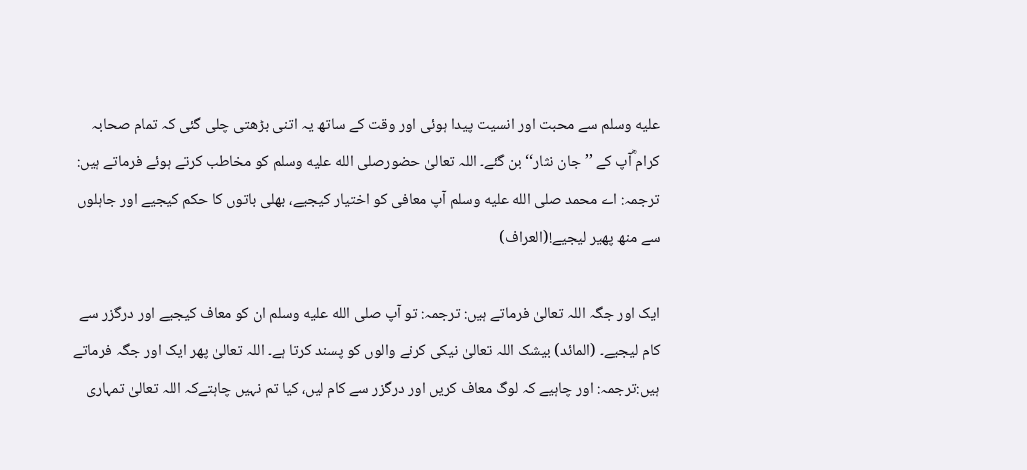عليه وسلم سے محبت اور انسیت پیدا ہوئی اور وقت کے ساتھ یہ اتنی بڑھتی چلی گئی کہ تمام صحابہ کرام ؓآپ کے ’’جان نثار‘‘ بن گئے۔ اللہ تعالیٰ حضورصلى الله عليه وسلم کو مخاطب کرتے ہوئے فرماتے ہیں: ترجمہ: اے محمد صلى الله عليه وسلم آپ معافی کو اختیار کیجیے، بھلی باتوں کا حکم کیجیے اور جاہلوں سے منھ پھیر لیجیے!(العراف)

ایک اور جگہ اللہ تعالیٰ فرماتے ہیں: ترجمہ: تو آپ صلى الله عليه وسلم ان کو معاف کیجیے اور درگزر سے کام لیجیے۔ (المائد) بیشک اللہ تعالیٰ نیکی کرنے والوں کو پسند کرتا ہے۔ اللہ تعالیٰ پھر ایک اور جگہ فرماتے ہیں:ترجمہ: اور چاہیے کہ لوگ معاف کریں اور درگزر سے کام لیں، کیا تم نہیں چاہتےکہ اللہ تعالیٰ تمہاری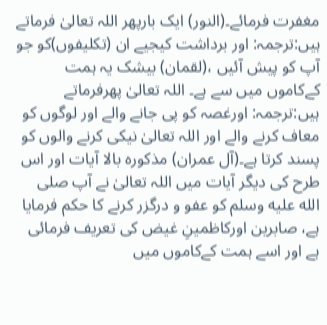مغفرت فرمائے۔(النور) ایک بارپھر اللہ تعالیٰ فرماتے ہیں:ترجمہ: اور برداشت کیجیے ان (تکلیفوں)کو جو آپ کو پیش آئیں ،(لقمان) بیشک یہ ہمت کےکاموں میں سے ہے۔ اللہ تعالیٰ پھرفرماتے ہیں:ترجمہ: اورغصہ کو پی جانے والے اور لوگوں کو معاف کرنے والے اور اللہ تعالیٰ نیکی کرنے والوں کو پسند کرتا ہے۔(آل عمران) مذکورہ بالا آیات اور اس طرح کی دیگر آیات میں اللہ تعالیٰ نے آپ صلى الله عليه وسلم کو عفو و درگزر کرنے کا حکم فرمایا ہے، صابرین اورکاظمینِ غیض کی تعریف فرمائی ہے اور اسے ہمت کےکاموں میں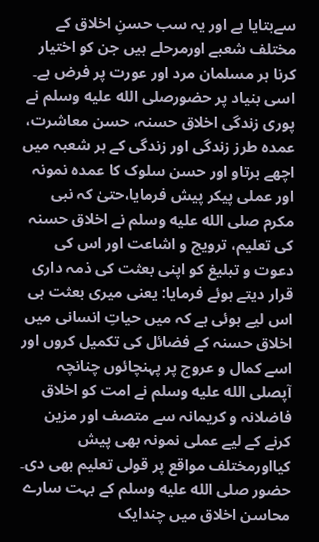سےبتایا ہے اور یہ سب حسنِ اخلاق کے مختلف شعبے اورمرحلے ہیں جن کو اختیار کرنا ہر مسلمان مرد اور عورت پر فرض ہے۔ اسی بنیاد پر حضورصلى الله عليه وسلم نے پوری زندگی اخلاق حسنہ، حسن معاشرت، عمدہ طرز زندگی اور زندگی کے ہر شعبہ میں اچھے برتاو اور حسن سلوک کا عمدہ نمونہ اور عملی پیکر پیش فرمایا،حتیٰ کہ نبی مکرم صلى الله عليه وسلم نے اخلاق حسنہ کی تعلیم، ترویج و اشاعت اور اس کی دعوت و تبلیغ کو اپنی بعثت کی ذمہ داری قرار دیتے ہوئے فرمایا: یعنی میری بعثت ہی اس لیے ہوئی ہے کہ میں حیاتِ انسانی میں اخلاق حسنہ کے فضائل کی تکمیل کروں اور اسے کمال و عروج پر پہنچائوں چنانچہ آپصلى الله عليه وسلم نے امت کو اخلاق فاضلانہ و کریمانہ سے متصف اور مزین کرنے کے لیے عملی نمونہ بھی پیش کیااورمختلف مواقع پر قولی تعلیم بھی دی۔ حضور صلى الله عليه وسلم کے بہت سارے محاسن اخلاق میں چندایک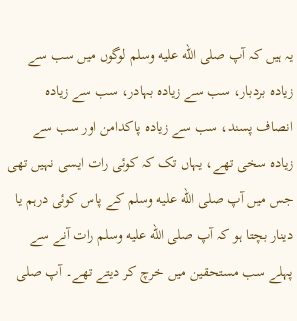یہ ہیں کہ آپ صلى الله عليه وسلم لوگوں میں سب سے زیادہ بردبار، سب سے زیادہ بہادر، سب سے زیادہ انصاف پسند، سب سے زیادہ پاکدامن اور سب سے زیادہ سخی تھے، یہاں تک کہ کوئی رات ایسی نہیں تھی جس میں آپ صلى الله عليه وسلم کے پاس کوئی درہم یا دینار بچتا ہو کہ آپ صلى الله عليه وسلم رات آنے سے پہلے سب مستحقین میں خرچ کر دیتے تھے۔ آپ صلى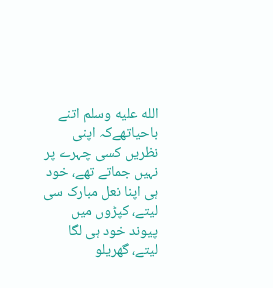الله عليه وسلم اتنے باحیاتھےکہ اپنی نظریں کسی چہرے پر نہیں جماتے تھے، خود ہی اپنا نعل مبارک سی لیتے، کپڑوں میں پیوند خود ہی لگا لیتے، گھریلو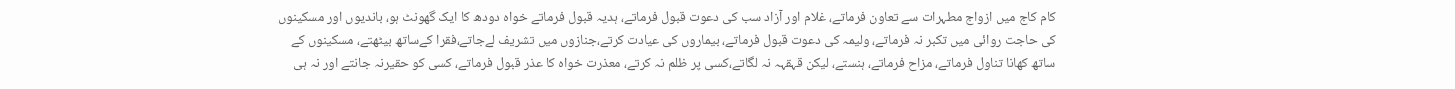کام کاج میں ازواج مطہرات سے تعاون فرماتے، غلام اور آزاد سب کی دعوت قبول فرماتے، ہدیہ قبول فرماتے خواہ دودھ کا ایک گھونٹ ہو، باندیوں اور مسکینوں کی حاجت روائی میں تکبر نہ فرماتے، ولیمہ کی دعوت قبول فرماتے، بیماروں کی عیادت کرتے،جنازوں میں تشریف لےجاتے،فقرا کےساتھ بیٹھتے، مسکینوں کے ساتھ کھانا تناول فرماتے، مزاح فرماتے، ہنستے، لیکن قہقہہ نہ لگاتے،کسی پر ظلم نہ کرتے، معذرت خواہ کا عذر قبول فرماتے، کسی کو حقیرنہ جانتے اور نہ ہی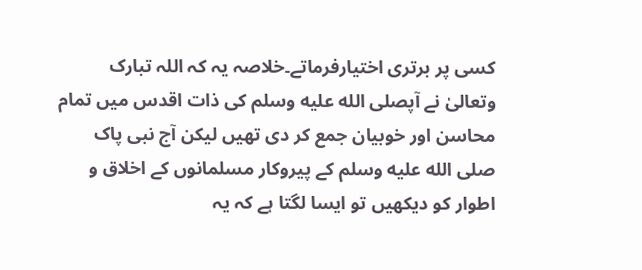کسی پر برتری اختیارفرماتے۔خلاصہ یہ کہ اللہ تبارک وتعالیٰ نے آپصلى الله عليه وسلم کی ذات اقدس میں تمام محاسن اور خوبیان جمع کر دی تھیں لیکن آج نبی پاک صلى الله عليه وسلم کے پیروکار مسلمانوں کے اخلاق و اطوار کو دیکھیں تو ایسا لگتا ہے کہ یہ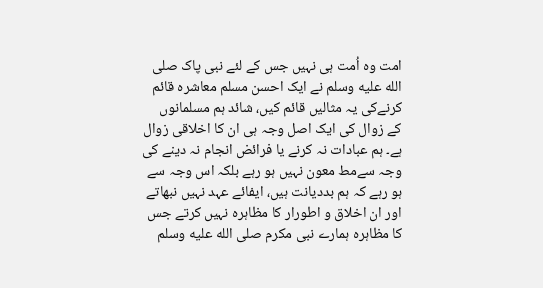امت وہ اُمت ہی نہیں جس کے لئے نبی پاک صلى الله عليه وسلم نے ایک احسن مسلم معاشرہ قائم کرنےکی یہ مثالیں قائم کیں، شائد ہم مسلمانوں کے زوال کی ایک اصل وجہ ہی ان کا اخلاقی زوال ہے۔ ہم عبادات نہ کرنے یا فرائض انجام نہ دینے کی وجہ سےمط معون نہیں ہو رہے بلکہ اس وجہ سے ہو رہے کہ ہم بددیانت ہیں، ایفائے عہد نہیں نبھاتے اور ان اخلاق و اطورار کا مظاہرہ نہیں کرتے جس کا مظاہرہ ہمارے نبی مکرم صلى الله عليه وسلم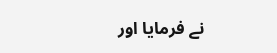نے فرمایا اور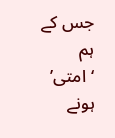جس کے ہم ‘امتی’ ہونے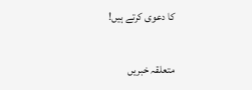کا دعوی کرتے ہیں!

متعلقہ خبریں